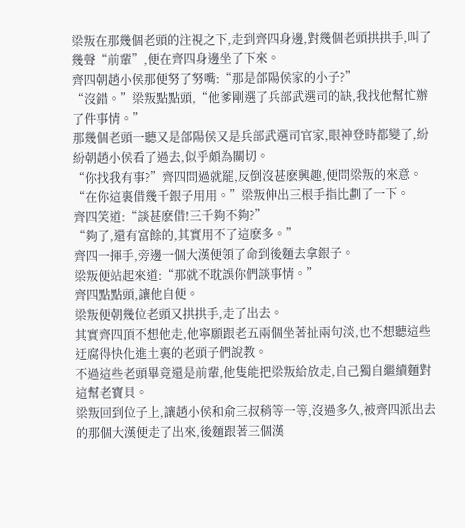梁叛在那幾個老頭的注視之下,走到齊四身邊,對幾個老頭拱拱手,叫了幾聲“前輩”,便在齊四身邊坐了下來。
齊四朝趙小侯那便努了努嘴:“那是郃陽侯家的小子?”
“沒錯。”梁叛點點頭,“他爹剛選了兵部武選司的缺,我找他幫忙辦了件事情。”
那幾個老頭一聽又是郃陽侯又是兵部武選司官家,眼神登時都變了,紛紛朝趙小侯看了過去,似乎頗為關切。
“你找我有事?”齊四問過就罷,反倒沒甚麽興趣,便問梁叛的來意。
“在你這裏借幾千銀子用用。”梁叛伸出三根手指比劃了一下。
齊四笑道:“談甚麽借!三千夠不夠?”
“夠了,還有富餘的,其實用不了這麽多。”
齊四一揮手,旁邊一個大漢便領了命到後麵去拿銀子。
梁叛便站起來道:“那就不耽誤你們談事情。”
齊四點點頭,讓他自便。
梁叛便朝幾位老頭又拱拱手,走了出去。
其實齊四頂不想他走,他寧願跟老五兩個坐著扯兩句淡,也不想聽這些迂腐得快化進土裏的老頭子們說教。
不過這些老頭畢竟還是前輩,他隻能把梁叛給放走,自己獨自繼續麵對這幫老寶貝。
梁叛回到位子上,讓趙小侯和俞三叔稍等一等,沒過多久,被齊四派出去的那個大漢便走了出來,後麵跟著三個漢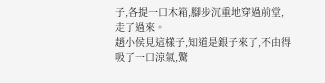子,各提一口木箱,腳步沉重地穿過前堂,走了過來。
趙小侯見這樣子,知道是銀子來了,不由得吸了一口涼氣,驚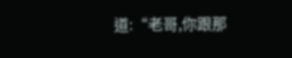道:“老哥,你跟那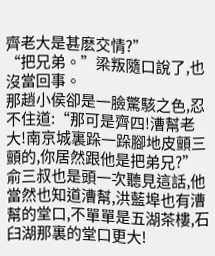齊老大是甚麽交情?”
“把兄弟。”梁叛隨口說了,也沒當回事。
那趙小侯卻是一臉驚駭之色,忍不住道:“那可是齊四!漕幫老大!南京城裏跺一跺腳地皮顫三顫的,你居然跟他是把弟兄?”
俞三叔也是頭一次聽見這話,他當然也知道漕幫,洪藍埠也有漕幫的堂口,不單單是五湖茶樓,石臼湖那裏的堂口更大!